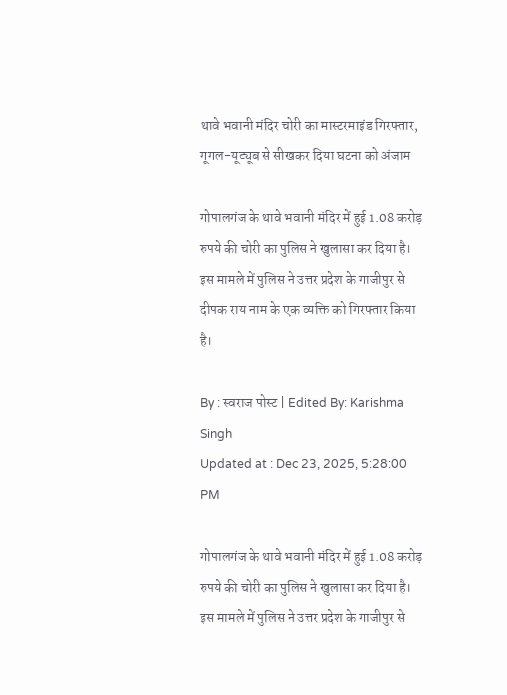थावे भवानी मंदिर चोरी का मास्टरमाइंड गिरफ्तार, गूगल-यूट्यूब से सीखकर दिया घटना को अंजाम

गोपालगंज के थावे भवानी मंदिर में हुई 1.08 करोड़ रुपये की चोरी का पुलिस ने खुलासा कर दिया है। इस मामले में पुलिस ने उत्तर प्रदेश के गाजीपुर से दीपक राय नाम के एक व्यक्ति को गिरफ्तार किया है।

By : स्वराज पोस्ट | Edited By: Karishma Singh
Updated at : Dec 23, 2025, 5:28:00 PM

गोपालगंज के थावे भवानी मंदिर में हुई 1.08 करोड़ रुपये की चोरी का पुलिस ने खुलासा कर दिया है। इस मामले में पुलिस ने उत्तर प्रदेश के गाजीपुर से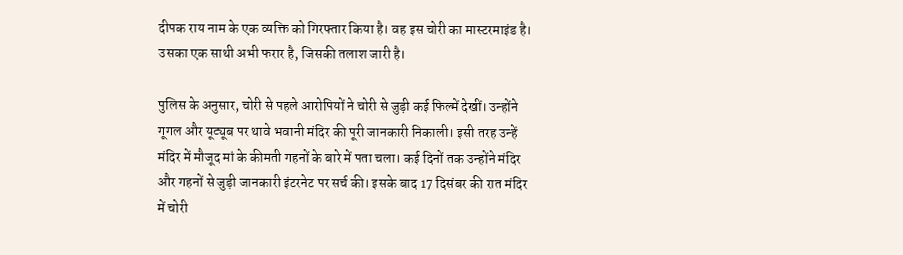दीपक राय नाम के एक व्यक्ति को गिरफ्तार किया है। वह इस चोरी का मास्टरमाइंड है। उसका एक साथी अभी फरार है, जिसकी तलाश जारी है।

पुलिस के अनुसार, चोरी से पहले आरोपियों ने चोरी से जुड़ी कई फिल्में देखीं। उन्होंने गूगल और यूट्यूब पर थावे भवानी मंदिर की पूरी जानकारी निकाली। इसी तरह उन्हें मंदिर में मौजूद मां के कीमती गहनों के बारे में पता चला। कई दिनों तक उन्होंने मंदिर और गहनों से जुड़ी जानकारी इंटरनेट पर सर्च की। इसके बाद 17 दिसंबर की रात मंदिर में चोरी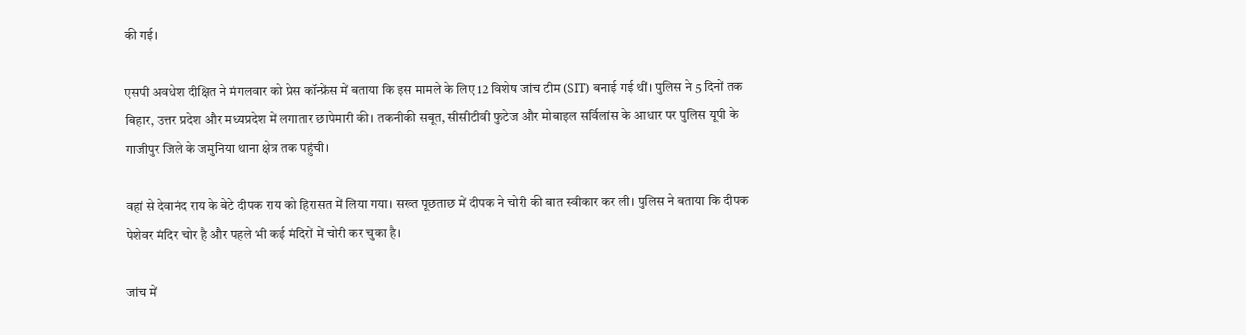की गई।

एसपी अवधेश दीक्षित ने मंगलवार को प्रेस कॉन्फ्रेंस में बताया कि इस मामले के लिए 12 विशेष जांच टीम (SIT) बनाई गई थीं। पुलिस ने 5 दिनों तक बिहार, उत्तर प्रदेश और मध्यप्रदेश में लगातार छापेमारी की। तकनीकी सबूत, सीसीटीवी फुटेज और मोबाइल सर्विलांस के आधार पर पुलिस यूपी के गाजीपुर जिले के जमुनिया थाना क्षेत्र तक पहुंची।

वहां से देवानंद राय के बेटे दीपक राय को हिरासत में लिया गया। सख्त पूछताछ में दीपक ने चोरी की बात स्वीकार कर ली। पुलिस ने बताया कि दीपक पेशेवर मंदिर चोर है और पहले भी कई मंदिरों में चोरी कर चुका है।

जांच में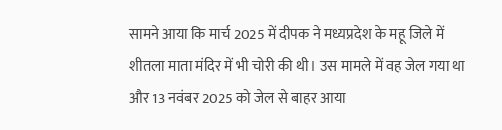सामने आया कि मार्च 2025 में दीपक ने मध्यप्रदेश के महू जिले में शीतला माता मंदिर में भी चोरी की थी। उस मामले में वह जेल गया था और 13 नवंबर 2025 को जेल से बाहर आया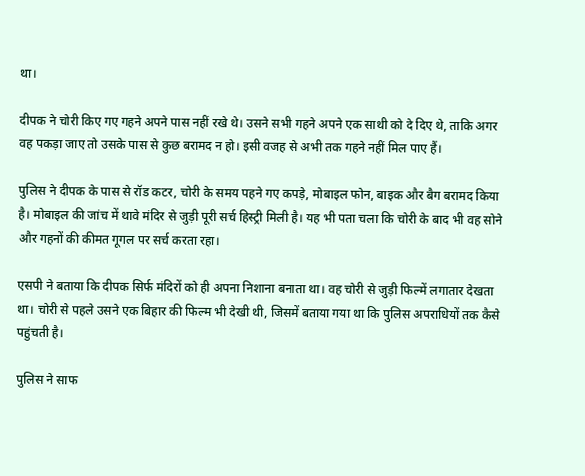था।

दीपक ने चोरी किए गए गहने अपने पास नहीं रखे थे। उसने सभी गहने अपने एक साथी को दे दिए थे, ताकि अगर वह पकड़ा जाए तो उसके पास से कुछ बरामद न हो। इसी वजह से अभी तक गहने नहीं मिल पाए हैं।

पुलिस ने दीपक के पास से रॉड कटर, चोरी के समय पहने गए कपड़े, मोबाइल फोन, बाइक और बैग बरामद किया है। मोबाइल की जांच में थावे मंदिर से जुड़ी पूरी सर्च हिस्ट्री मिली है। यह भी पता चला कि चोरी के बाद भी वह सोने और गहनों की कीमत गूगल पर सर्च करता रहा।

एसपी ने बताया कि दीपक सिर्फ मंदिरों को ही अपना निशाना बनाता था। वह चोरी से जुड़ी फिल्में लगातार देखता था। चोरी से पहले उसने एक बिहार की फिल्म भी देखी थी, जिसमें बताया गया था कि पुलिस अपराधियों तक कैसे पहुंचती है।

पुलिस ने साफ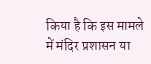किया है कि इस मामले में मंदिर प्रशासन या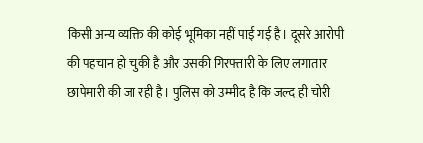किसी अन्य व्यक्ति की कोई भूमिका नहीं पाई गई है। दूसरे आरोपी की पहचान हो चुकी है और उसकी गिरफ्तारी के लिए लगातार छापेमारी की जा रही है। पुलिस को उम्मीद है कि जल्द ही चोरी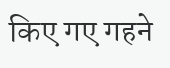किए गए गहने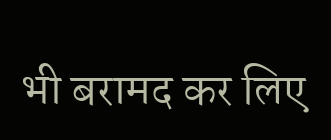भी बरामद कर लिए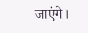जाएंगे।